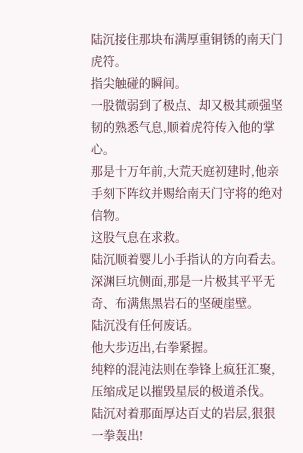陆沉接住那块布满厚重铜锈的南天门虎符。
指尖触碰的瞬间。
一股微弱到了极点、却又极其顽强坚韧的熟悉气息,顺着虎符传入他的掌心。
那是十万年前,大荒天庭初建时,他亲手刻下阵纹并赐给南天门守将的绝对信物。
这股气息在求救。
陆沉顺着婴儿小手指认的方向看去。
深渊巨坑侧面,那是一片极其平平无奇、布满焦黑岩石的坚硬崖壁。
陆沉没有任何废话。
他大步迈出,右拳紧握。
纯粹的混沌法则在拳锋上疯狂汇聚,压缩成足以摧毁星辰的极道杀伐。
陆沉对着那面厚达百丈的岩层,狠狠一拳轰出!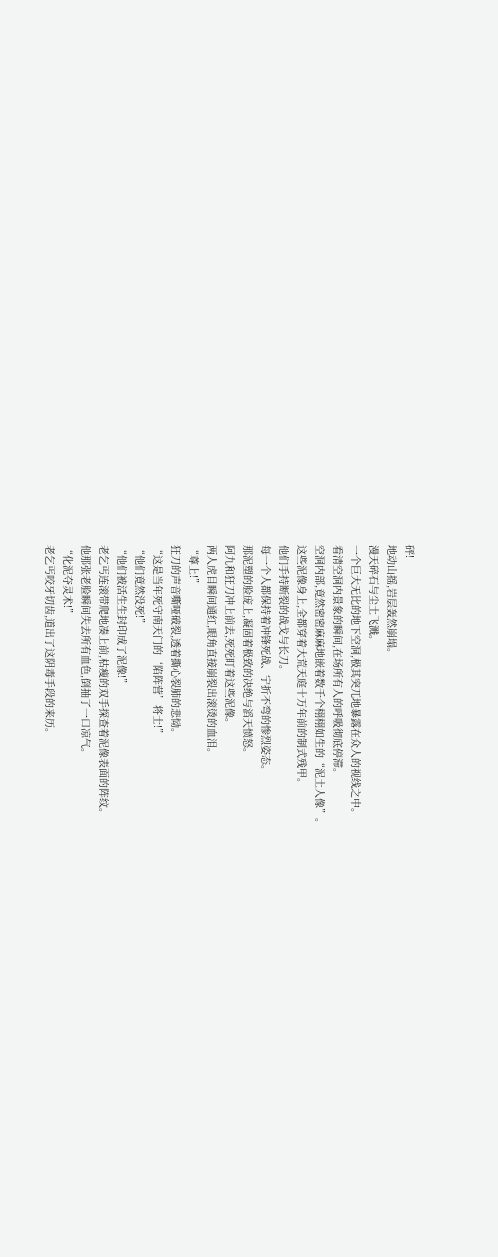砰!
地动山摇,岩层轰然崩塌。
漫天碎石与尘土飞溅。
一个巨大无比的地下空洞,极其突兀地暴露在众人的视线之中。
看清空洞内景象的瞬间,在场所有人的呼吸彻底停滞。
空洞内部,竟然密密麻麻地嵌着数千个栩栩如生的“泥土人像”。
这些泥像身上,全都穿着大荒天庭十万年前的制式残甲。
他们手持断裂的战戈与长刀。
每一个人都保持着冲锋死战、宁折不弯的惨烈姿态。
那泥塑的脸庞上,凝固着极致的决绝与滔天愤怒。
阿九和狂刀冲上前去,死死盯着这些泥像。
两人虎目瞬间通红,眼角直接崩裂出滚烫的血泪。
“尊上!”
狂刀的声音嘶哑破裂,透着撕心裂肺的悲恸。
“这是当年死守南天门的‘陷阵营’将士!”
“他们竟然没死!”
“他们被活生生封印成了泥像!”
老乞丐连滚带爬地凑上前,枯瘦的双手探查着泥像表面的阵纹。
他那张老脸瞬间失去所有血色,倒抽了一口凉气。
“化泥夺灵术!”
老乞丐咬牙切齿,道出了这阴毒手段的来历。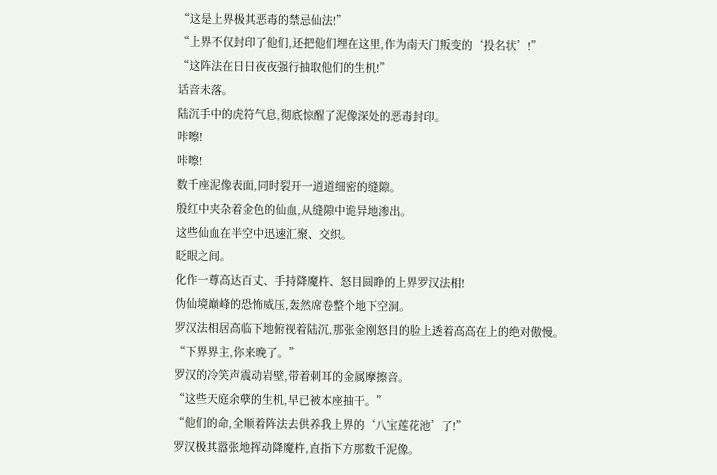“这是上界极其恶毒的禁忌仙法!”
“上界不仅封印了他们,还把他们埋在这里,作为南天门叛变的‘投名状’!”
“这阵法在日日夜夜强行抽取他们的生机!”
话音未落。
陆沉手中的虎符气息,彻底惊醒了泥像深处的恶毒封印。
咔嚓!
咔嚓!
数千座泥像表面,同时裂开一道道细密的缝隙。
殷红中夹杂着金色的仙血,从缝隙中诡异地渗出。
这些仙血在半空中迅速汇聚、交织。
眨眼之间。
化作一尊高达百丈、手持降魔杵、怒目圆睁的上界罗汉法相!
伪仙境巅峰的恐怖威压,轰然席卷整个地下空洞。
罗汉法相居高临下地俯视着陆沉,那张金刚怒目的脸上透着高高在上的绝对傲慢。
“下界界主,你来晚了。”
罗汉的冷笑声震动岩壁,带着刺耳的金属摩擦音。
“这些天庭余孽的生机,早已被本座抽干。”
“他们的命,全顺着阵法去供养我上界的‘八宝莲花池’了!”
罗汉极其嚣张地挥动降魔杵,直指下方那数千泥像。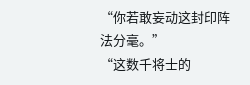“你若敢妄动这封印阵法分毫。”
“这数千将士的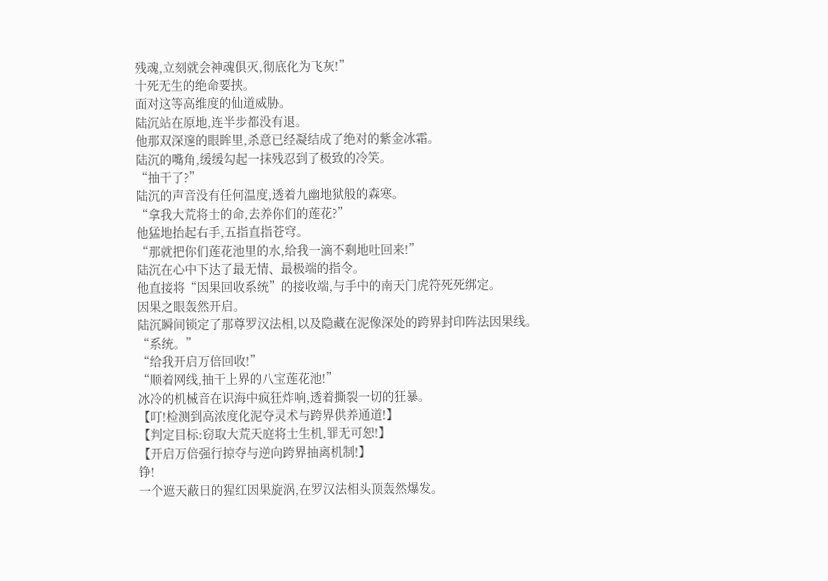残魂,立刻就会神魂俱灭,彻底化为飞灰!”
十死无生的绝命要挟。
面对这等高维度的仙道威胁。
陆沉站在原地,连半步都没有退。
他那双深邃的眼眸里,杀意已经凝结成了绝对的紫金冰霜。
陆沉的嘴角,缓缓勾起一抹残忍到了极致的冷笑。
“抽干了?”
陆沉的声音没有任何温度,透着九幽地狱般的森寒。
“拿我大荒将士的命,去养你们的莲花?”
他猛地抬起右手,五指直指苍穹。
“那就把你们莲花池里的水,给我一滴不剩地吐回来!”
陆沉在心中下达了最无情、最极端的指令。
他直接将“因果回收系统”的接收端,与手中的南天门虎符死死绑定。
因果之眼轰然开启。
陆沉瞬间锁定了那尊罗汉法相,以及隐藏在泥像深处的跨界封印阵法因果线。
“系统。”
“给我开启万倍回收!”
“顺着网线,抽干上界的八宝莲花池!”
冰冷的机械音在识海中疯狂炸响,透着撕裂一切的狂暴。
【叮!检测到高浓度化泥夺灵术与跨界供养通道!】
【判定目标:窃取大荒天庭将士生机,罪无可恕!】
【开启万倍强行掠夺与逆向跨界抽离机制!】
铮!
一个遮天蔽日的猩红因果旋涡,在罗汉法相头顶轰然爆发。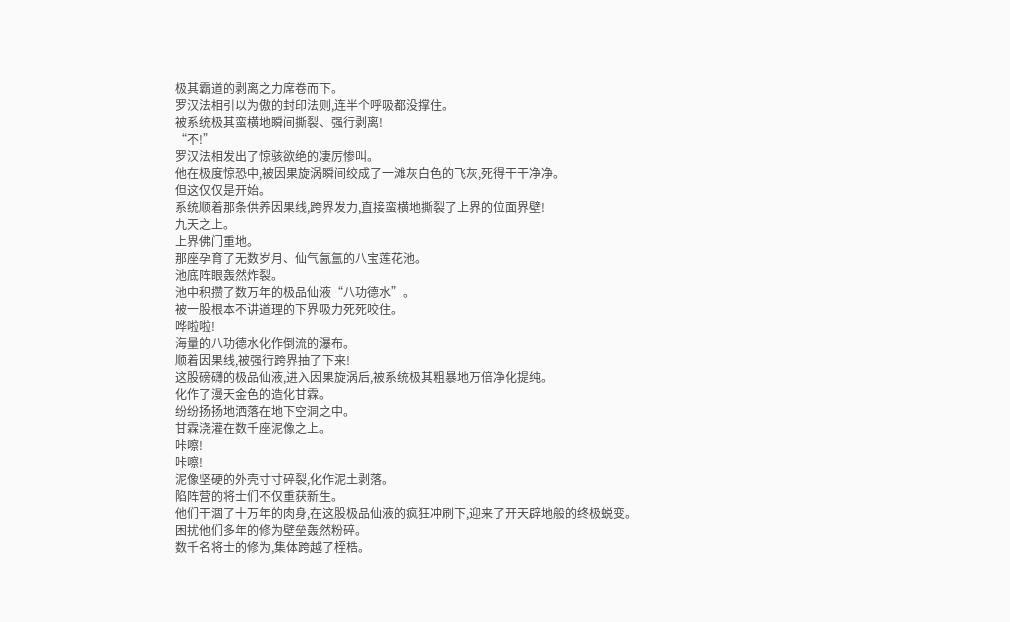极其霸道的剥离之力席卷而下。
罗汉法相引以为傲的封印法则,连半个呼吸都没撑住。
被系统极其蛮横地瞬间撕裂、强行剥离!
“不!”
罗汉法相发出了惊骇欲绝的凄厉惨叫。
他在极度惊恐中,被因果旋涡瞬间绞成了一滩灰白色的飞灰,死得干干净净。
但这仅仅是开始。
系统顺着那条供养因果线,跨界发力,直接蛮横地撕裂了上界的位面界壁!
九天之上。
上界佛门重地。
那座孕育了无数岁月、仙气氤氲的八宝莲花池。
池底阵眼轰然炸裂。
池中积攒了数万年的极品仙液“八功德水”。
被一股根本不讲道理的下界吸力死死咬住。
哗啦啦!
海量的八功德水化作倒流的瀑布。
顺着因果线,被强行跨界抽了下来!
这股磅礴的极品仙液,进入因果旋涡后,被系统极其粗暴地万倍净化提纯。
化作了漫天金色的造化甘霖。
纷纷扬扬地洒落在地下空洞之中。
甘霖浇灌在数千座泥像之上。
咔嚓!
咔嚓!
泥像坚硬的外壳寸寸碎裂,化作泥土剥落。
陷阵营的将士们不仅重获新生。
他们干涸了十万年的肉身,在这股极品仙液的疯狂冲刷下,迎来了开天辟地般的终极蜕变。
困扰他们多年的修为壁垒轰然粉碎。
数千名将士的修为,集体跨越了桎梏。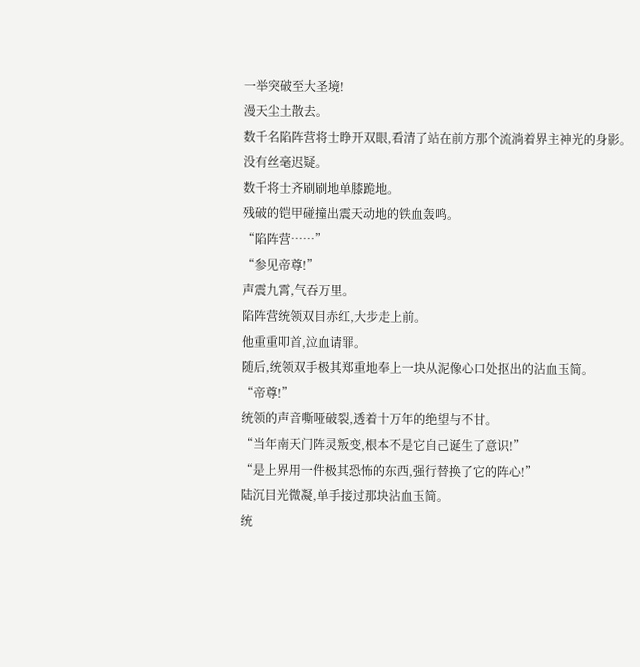一举突破至大圣境!
漫天尘土散去。
数千名陷阵营将士睁开双眼,看清了站在前方那个流淌着界主神光的身影。
没有丝毫迟疑。
数千将士齐刷刷地单膝跪地。
残破的铠甲碰撞出震天动地的铁血轰鸣。
“陷阵营……”
“参见帝尊!”
声震九霄,气吞万里。
陷阵营统领双目赤红,大步走上前。
他重重叩首,泣血请罪。
随后,统领双手极其郑重地奉上一块从泥像心口处抠出的沾血玉简。
“帝尊!”
统领的声音嘶哑破裂,透着十万年的绝望与不甘。
“当年南天门阵灵叛变,根本不是它自己诞生了意识!”
“是上界用一件极其恐怖的东西,强行替换了它的阵心!”
陆沉目光微凝,单手接过那块沾血玉简。
统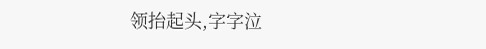领抬起头,字字泣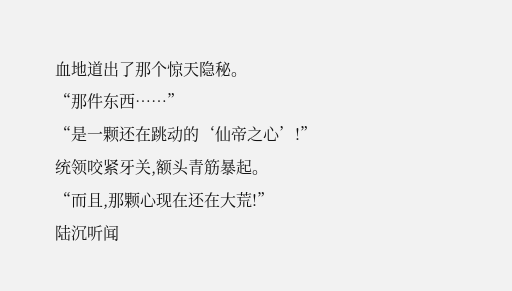血地道出了那个惊天隐秘。
“那件东西……”
“是一颗还在跳动的‘仙帝之心’!”
统领咬紧牙关,额头青筋暴起。
“而且,那颗心现在还在大荒!”
陆沉听闻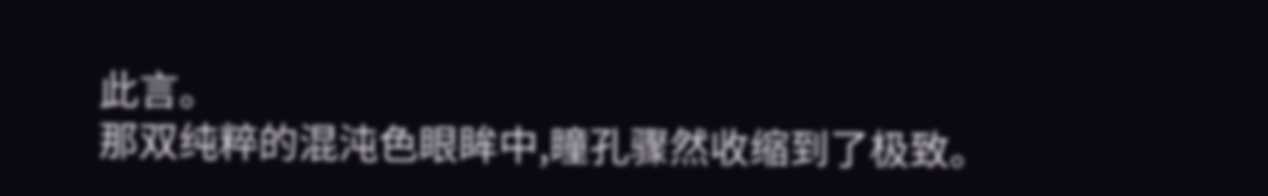此言。
那双纯粹的混沌色眼眸中,瞳孔骤然收缩到了极致。